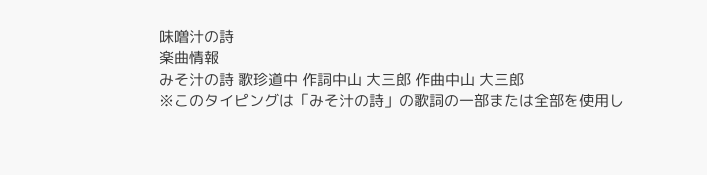味噌汁の詩
楽曲情報
みそ汁の詩 歌珍道中 作詞中山 大三郎 作曲中山 大三郎
※このタイピングは「みそ汁の詩」の歌詞の一部または全部を使用し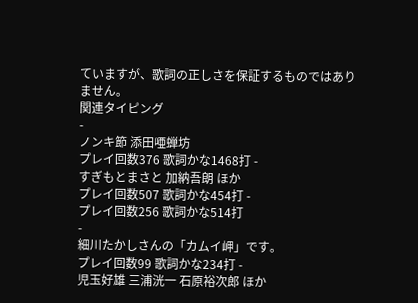ていますが、歌詞の正しさを保証するものではありません。
関連タイピング
-
ノンキ節 添田唖蝉坊
プレイ回数376 歌詞かな1468打 -
すぎもとまさと 加納吾朗 ほか
プレイ回数507 歌詞かな454打 -
プレイ回数256 歌詞かな514打
-
細川たかしさんの「カムイ岬」です。
プレイ回数99 歌詞かな234打 -
児玉好雄 三浦洸一 石原裕次郎 ほか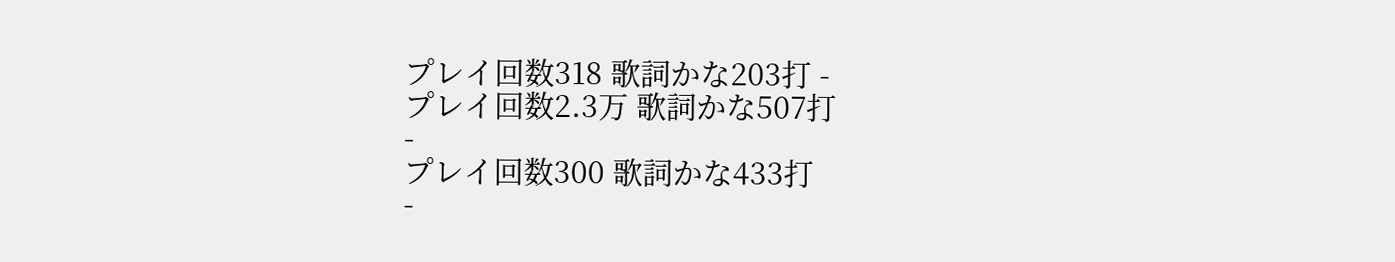プレイ回数318 歌詞かな203打 -
プレイ回数2.3万 歌詞かな507打
-
プレイ回数300 歌詞かな433打
-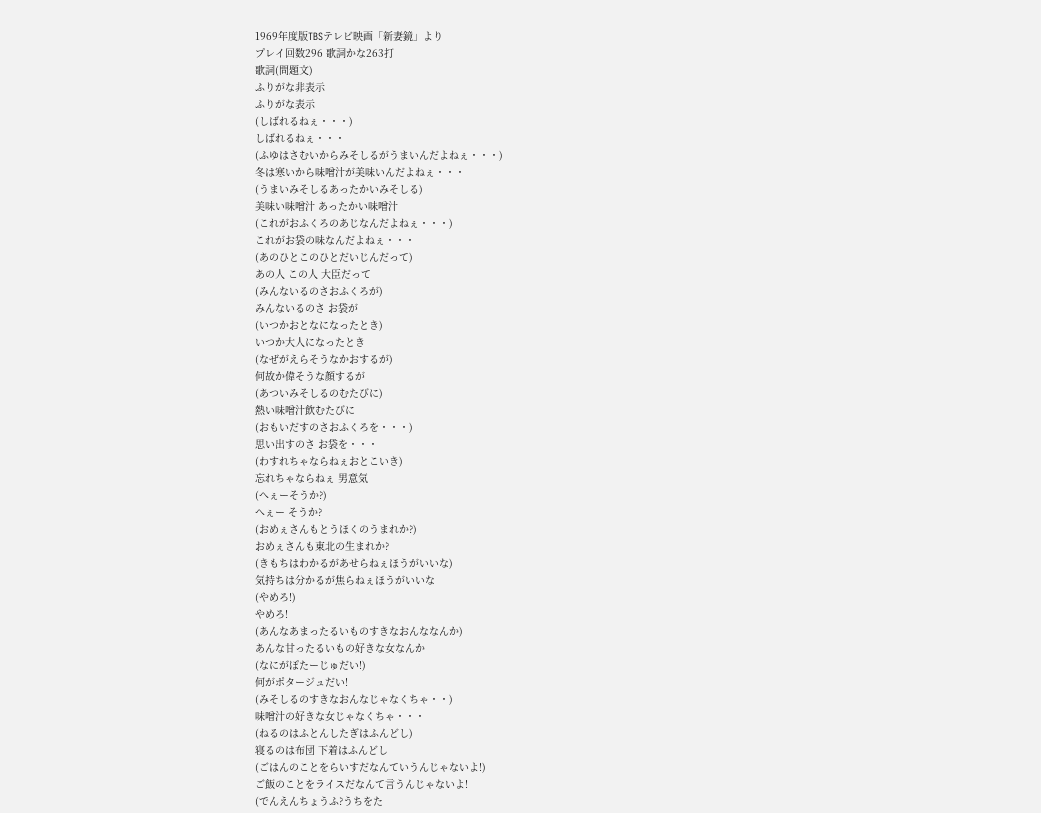1969年度版TBSテレビ映画「新妻鏡」より
プレイ回数296 歌詞かな263打
歌詞(問題文)
ふりがな非表示
ふりがな表示
(しばれるねぇ・・・)
しばれるねぇ・・・
(ふゆはさむいからみそしるがうまいんだよねぇ・・・)
冬は寒いから味噌汁が美味いんだよねぇ・・・
(うまいみそしるあったかいみそしる)
美味い味噌汁 あったかい味噌汁
(これがおふくろのあじなんだよねぇ・・・)
これがお袋の味なんだよねぇ・・・
(あのひとこのひとだいじんだって)
あの人 この人 大臣だって
(みんないるのさおふくろが)
みんないるのさ お袋が
(いつかおとなになったとき)
いつか大人になったとき
(なぜがえらそうなかおするが)
何故か偉そうな顔するが
(あついみそしるのむたびに)
熱い味噌汁飲むたびに
(おもいだすのさおふくろを・・・)
思い出すのさ お袋を・・・
(わすれちゃならねぇおとこいき)
忘れちゃならねぇ 男意気
(へぇーそうか?)
へぇー そうか?
(おめぇさんもとうほくのうまれか?)
おめぇさんも東北の生まれか?
(きもちはわかるがあせらねぇほうがいいな)
気持ちは分かるが焦らねぇほうがいいな
(やめろ!)
やめろ!
(あんなあまったるいものすきなおんななんか)
あんな甘ったるいもの好きな女なんか
(なにがぽたーじゅだい!)
何がポタージュだい!
(みそしるのすきなおんなじゃなくちゃ・・)
味噌汁の好きな女じゃなくちゃ・・・
(ねるのはふとんしたぎはふんどし)
寝るのは布団 下着はふんどし
(ごはんのことをらいすだなんていうんじゃないよ!)
ご飯のことをライスだなんて言うんじゃないよ!
(でんえんちょうふ?うちをた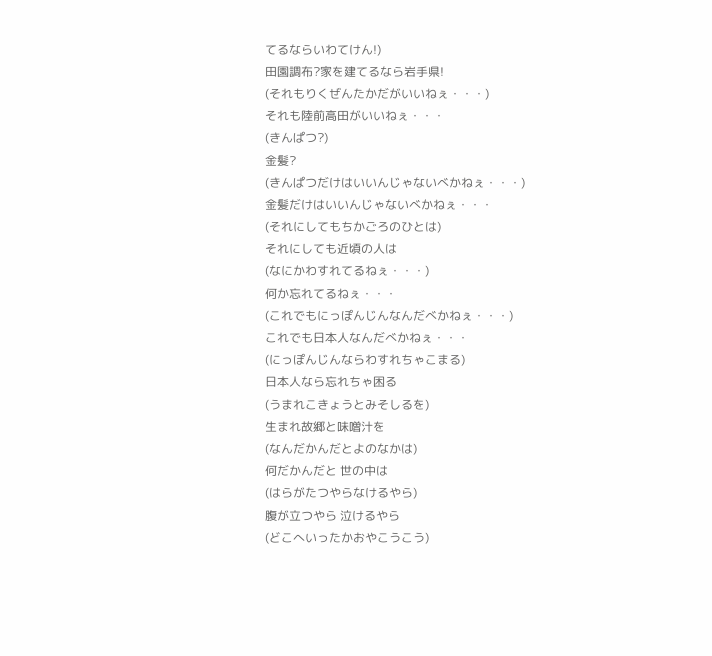てるならいわてけん!)
田園調布?家を建てるなら岩手県!
(それもりくぜんたかだがいいねぇ・・・)
それも陸前高田がいいねぇ・・・
(きんぱつ?)
金髪?
(きんぱつだけはいいんじゃないべかねぇ・・・)
金髪だけはいいんじゃないべかねぇ・・・
(それにしてもちかごろのひとは)
それにしても近頃の人は
(なにかわすれてるねぇ・・・)
何か忘れてるねぇ・・・
(これでもにっぽんじんなんだべかねぇ・・・)
これでも日本人なんだべかねぇ・・・
(にっぽんじんならわすれちゃこまる)
日本人なら忘れちゃ困る
(うまれこきょうとみそしるを)
生まれ故郷と味噌汁を
(なんだかんだとよのなかは)
何だかんだと 世の中は
(はらがたつやらなけるやら)
腹が立つやら 泣けるやら
(どこへいったかおやこうこう)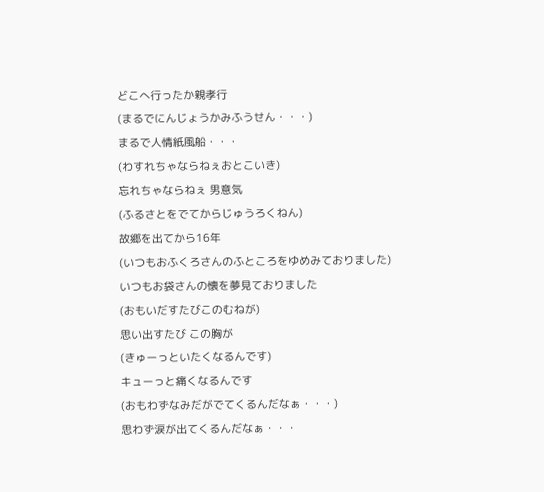どこへ行ったか親孝行
(まるでにんじょうかみふうせん・・・)
まるで人情紙風船・・・
(わすれちゃならねぇおとこいき)
忘れちゃならねぇ 男意気
(ふるさとをでてからじゅうろくねん)
故郷を出てから16年
(いつもおふくろさんのふところをゆめみておりました)
いつもお袋さんの懐を夢見ておりました
(おもいだすたびこのむねが)
思い出すたび この胸が
(きゅーっといたくなるんです)
キューっと痛くなるんです
(おもわずなみだがでてくるんだなぁ・・・)
思わず涙が出てくるんだなぁ・・・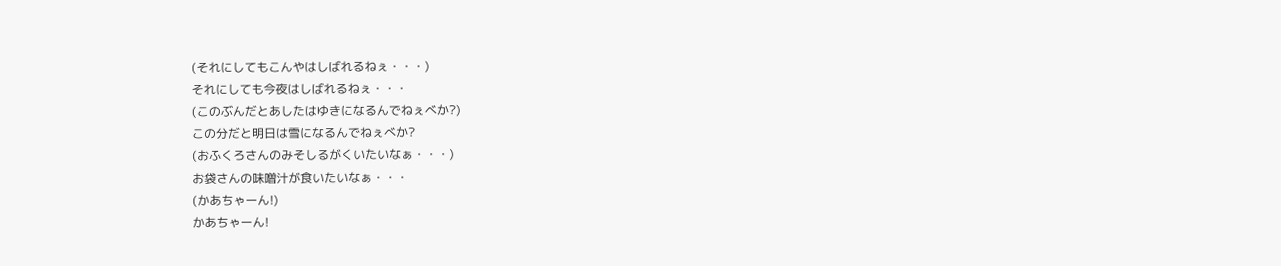(それにしてもこんやはしばれるねぇ・・・)
それにしても今夜はしばれるねぇ・・・
(このぶんだとあしたはゆきになるんでねぇべか?)
この分だと明日は雪になるんでねぇべか?
(おふくろさんのみそしるがくいたいなぁ・・・)
お袋さんの味噌汁が食いたいなぁ・・・
(かあちゃーん!)
かあちゃーん!